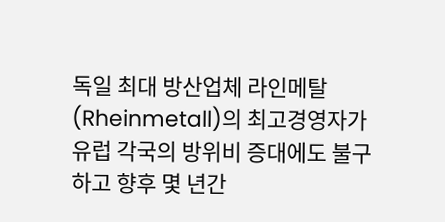독일 최대 방산업체 라인메탈(Rheinmetall)의 최고경영자가 유럽 각국의 방위비 증대에도 불구하고 향후 몇 년간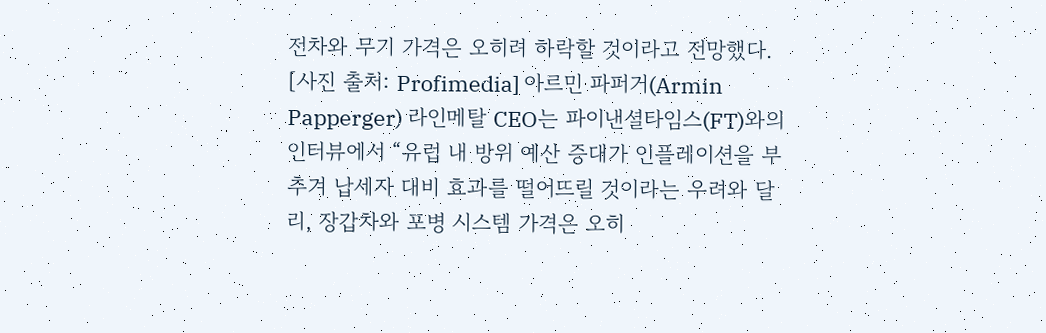전차와 무기 가격은 오히려 하락할 것이라고 전망했다. [사진 출처: Profimedia] 아르민 파퍼거(Armin Papperger) 라인메탈 CEO는 파이낸셜타임스(FT)와의 인터뷰에서 “유럽 내 방위 예산 증대가 인플레이션을 부추겨 납세자 대비 효과를 떨어뜨릴 것이라는 우려와 달리, 장갑차와 포병 시스템 가격은 오히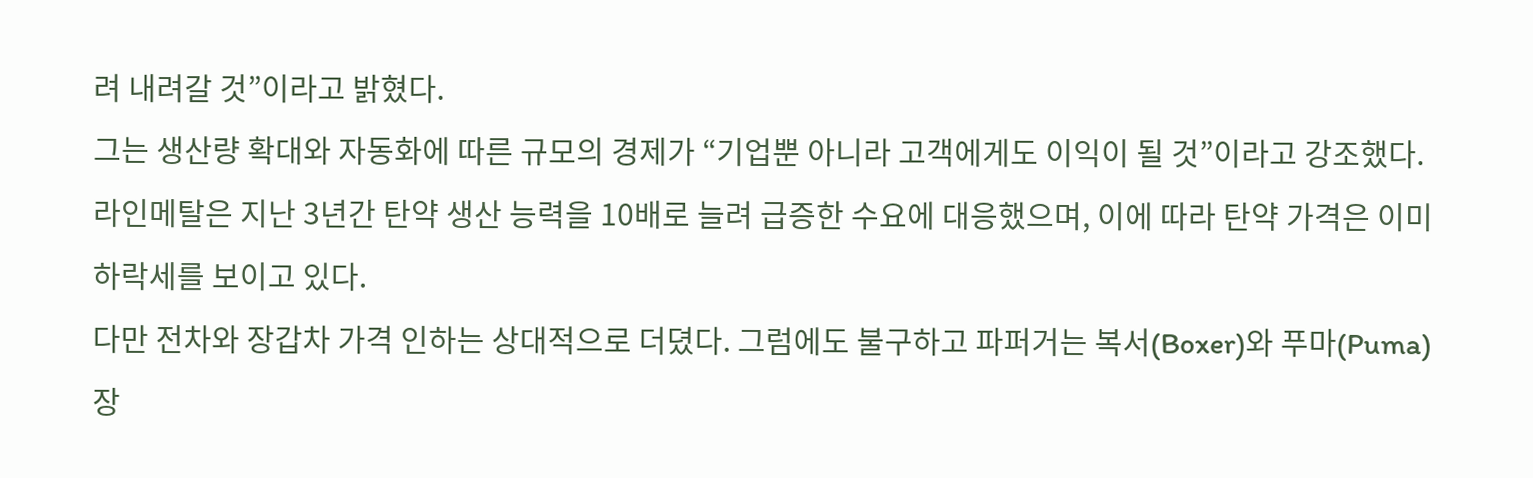려 내려갈 것”이라고 밝혔다.
그는 생산량 확대와 자동화에 따른 규모의 경제가 “기업뿐 아니라 고객에게도 이익이 될 것”이라고 강조했다. 라인메탈은 지난 3년간 탄약 생산 능력을 10배로 늘려 급증한 수요에 대응했으며, 이에 따라 탄약 가격은 이미 하락세를 보이고 있다.
다만 전차와 장갑차 가격 인하는 상대적으로 더뎠다. 그럼에도 불구하고 파퍼거는 복서(Boxer)와 푸마(Puma) 장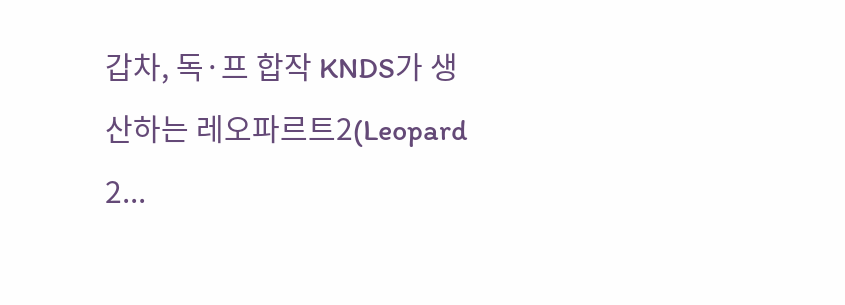갑차, 독·프 합작 KNDS가 생산하는 레오파르트2(Leopard 2...